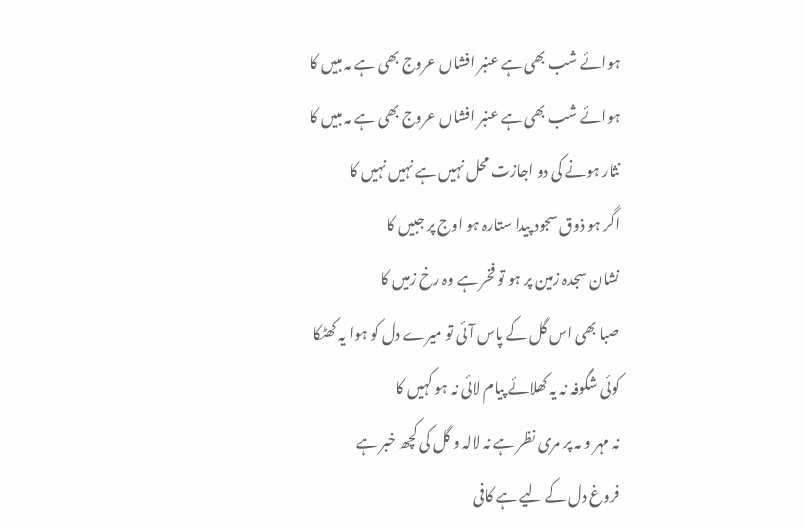ہوائے شب بھی ہے عنبر افشاں عروج بھی ہے مہ مبیں کا
ہوائے شب بھی ہے عنبر افشاں عروج بھی ہے مہ مبیں کا
نثار ہونے کی دو اجازت محل نہیں ہے نہیں نہیں کا
اگر ہو ذوق سجود پیدا ستارہ ہو اوج پر جبیں کا
نشان سجدہ زمین پر ہو تو فخر ہے وہ رخ زمیں کا
صبا بھی اس گل کے پاس آئی تو میرے دل کو ہوا یہ کھٹکا
کوئی شگوفہ نہ یہ کھلائے پیام لائی نہ ہو کہیں کا
نہ مہر و مہ پر مری نظر ہے نہ لالہ و گل کی کچھ خبر ہے
فروغ دل کے لیے ہے کافی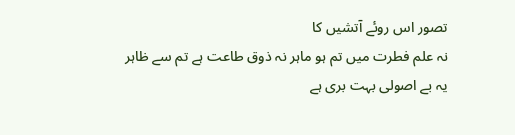تصور اس روئے آتشیں کا
نہ علم فطرت میں تم ہو ماہر نہ ذوق طاعت ہے تم سے ظاہر
یہ بے اصولی بہت بری ہے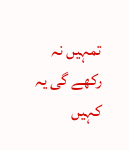تمہیں نہ رکھے گی یہ کہیں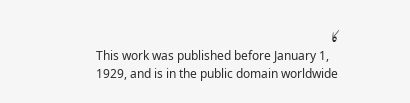کا
This work was published before January 1, 1929, and is in the public domain worldwide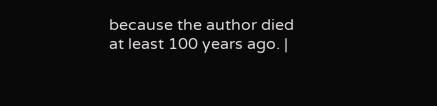because the author died at least 100 years ago. |